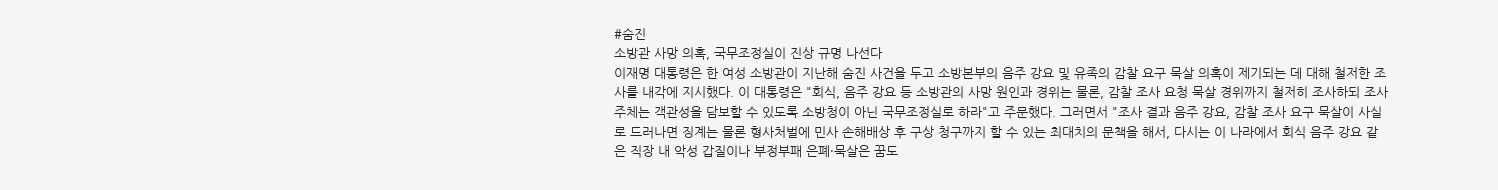#숨진
소방관 사망 의혹, 국무조정실이 진상 규명 나선다
이재명 대통령은 한 여성 소방관이 지난해 숨진 사건을 두고 소방본부의 음주 강요 및 유족의 감찰 요구 묵살 의혹이 제기되는 데 대해 철저한 조사를 내각에 지시했다. 이 대통령은 "회식, 음주 강요 등 소방관의 사망 원인과 경위는 물론, 감찰 조사 요청 묵살 경위까지 철저히 조사하되 조사 주체는 객관성을 담보할 수 있도록 소방청이 아닌 국무조정실로 하라"고 주문했다. 그러면서 "조사 결과 음주 강요, 감찰 조사 요구 묵살이 사실로 드러나면 징계는 물론 형사처벌에 민사 손해배상 후 구상 청구까지 할 수 있는 최대치의 문책을 해서, 다시는 이 나라에서 회식 음주 강요 같은 직장 내 악성 갑질이나 부정부패 은폐·묵살은 꿈도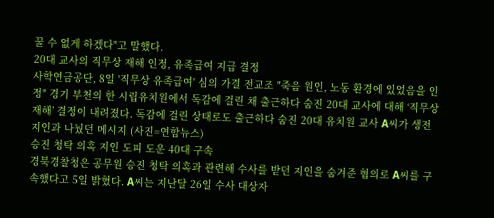꿀 수 없게 하겠다"고 말했다.
20대 교사의 직무상 재해 인정, 유족급여 지급 결정
사학연금공단, 8일 '직무상 유족급여' 심의 가결 전교조 "죽음 원인, 노동 환경에 있었음을 인정" 경기 부천의 한 시립유치원에서 독감에 걸린 채 출근하다 숨진 20대 교사에 대해 ‘직무상 재해’ 결정이 내려졌다. 독감에 걸린 상태로도 출근하다 숨진 20대 유치원 교사 A씨가 생전 지인과 나눴던 메시지 (사진=연합뉴스)
승진 청탁 의혹 지인 도피 도운 40대 구속
경북경찰청은 공무원 승진 청탁 의혹과 관련해 수사를 받던 지인을 숨겨준 혐의로 A씨를 구속했다고 5일 밝혔다. A씨는 지난달 26일 수사 대상자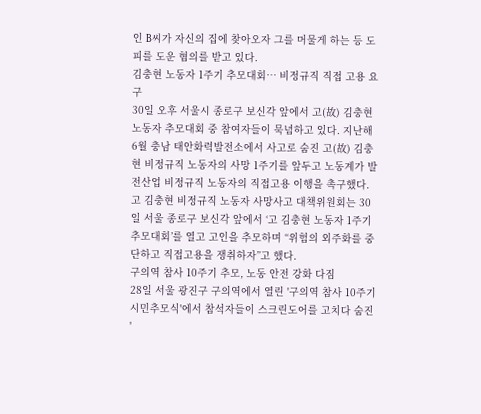인 B씨가 자신의 집에 찾아오자 그를 머물게 하는 등 도피를 도운 혐의를 받고 있다.
김충현 노동자 1주기 추모대회… 비정규직 직접 고용 요구
30일 오후 서울시 종로구 보신각 앞에서 고(故) 김충현 노동자 추모대회 중 참여자들이 묵념하고 있다. 지난해 6월 충남 태안화력발전소에서 사고로 숨진 고(故) 김충현 비정규직 노동자의 사망 1주기를 앞두고 노동계가 발전산업 비정규직 노동자의 직접고용 이행을 촉구했다. 고 김충현 비정규직 노동자 사망사고 대책위원회는 30일 서울 종로구 보신각 앞에서 ‘고 김충현 노동자 1주기 추모대회’를 열고 고인을 추모하며 “위험의 외주화를 중단하고 직접고용을 쟁취하자”고 했다.
구의역 참사 10주기 추모, 노동 안전 강화 다짐
28일 서울 광진구 구의역에서 열린 '구의역 참사 10주기 시민추모식'에서 참석자들이 스크린도어를 고치다 숨진 '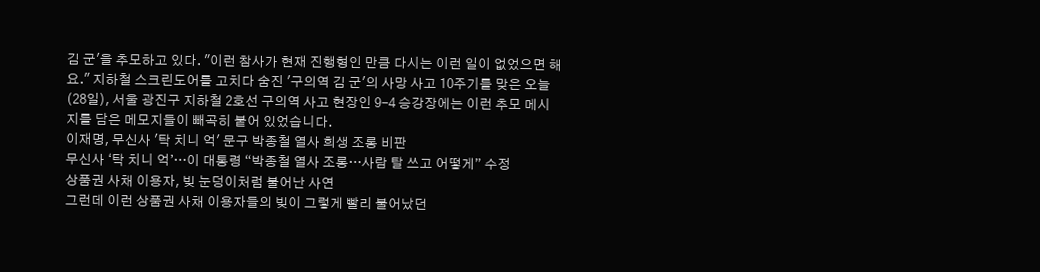김 군'을 추모하고 있다. "이런 참사가 현재 진행형인 만큼 다시는 이런 일이 없었으면 해요." 지하철 스크린도어를 고치다 숨진 '구의역 김 군'의 사망 사고 10주기를 맞은 오늘(28일), 서울 광진구 지하철 2호선 구의역 사고 현장인 9-4 승강장에는 이런 추모 메시지를 담은 메모지들이 빼곡히 붙어 있었습니다.
이재명, 무신사 '탁 치니 억' 문구 박종철 열사 희생 조롱 비판
무신사 ‘탁 치니 억’…이 대통령 “박종철 열사 조롱…사람 탈 쓰고 어떻게” 수정
상품권 사채 이용자, 빚 눈덩이처럼 불어난 사연
그런데 이런 상품권 사채 이용자들의 빚이 그렇게 빨리 불어났던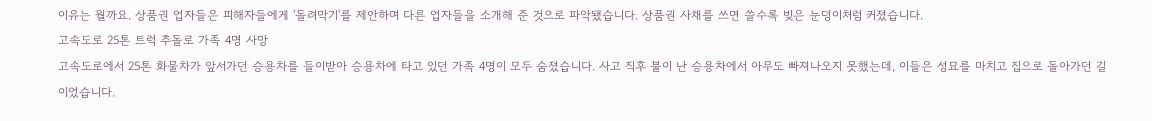이유는 뭘까요. 상품권 업자들은 피해자들에게 '돌려막기'를 제안하며 다른 업자들을 소개해 준 것으로 파악됐습니다. 상품권 사채를 쓰면 쓸수록 빚은 눈덩이처럼 커졌습니다.
고속도로 25톤 트럭 추돌로 가족 4명 사망
고속도로에서 25톤 화물차가 앞서가던 승용차를 들이받아 승용차에 타고 있던 가족 4명이 모두 숨졌습니다. 사고 직후 불이 난 승용차에서 아무도 빠져나오지 못했는데, 이들은 성묘를 마치고 집으로 돌아가던 길이었습니다.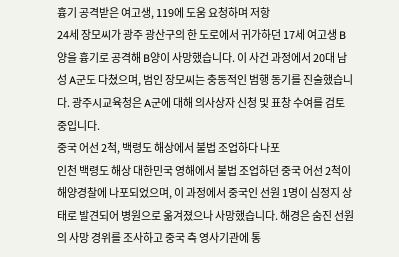흉기 공격받은 여고생, 119에 도움 요청하며 저항
24세 장모씨가 광주 광산구의 한 도로에서 귀가하던 17세 여고생 B양을 흉기로 공격해 B양이 사망했습니다. 이 사건 과정에서 20대 남성 A군도 다쳤으며, 범인 장모씨는 충동적인 범행 동기를 진술했습니다. 광주시교육청은 A군에 대해 의사상자 신청 및 표창 수여를 검토 중입니다.
중국 어선 2척, 백령도 해상에서 불법 조업하다 나포
인천 백령도 해상 대한민국 영해에서 불법 조업하던 중국 어선 2척이 해양경찰에 나포되었으며, 이 과정에서 중국인 선원 1명이 심정지 상태로 발견되어 병원으로 옮겨졌으나 사망했습니다. 해경은 숨진 선원의 사망 경위를 조사하고 중국 측 영사기관에 통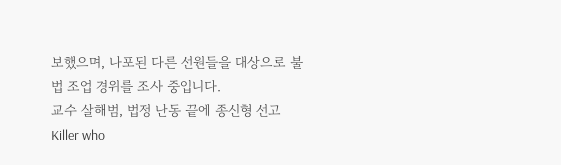보했으며, 나포된 다른 선원들을 대상으로 불법 조업 경위를 조사 중입니다.
교수 살해범, 법정 난동 끝에 종신형 선고
Killer who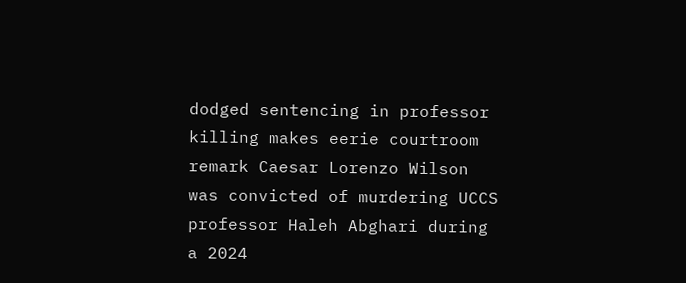dodged sentencing in professor killing makes eerie courtroom remark Caesar Lorenzo Wilson was convicted of murdering UCCS professor Haleh Abghari during a 2024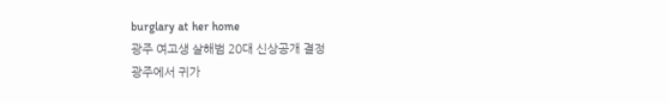burglary at her home
광주 여고생 살해범 20대 신상공개 결정
광주에서 귀가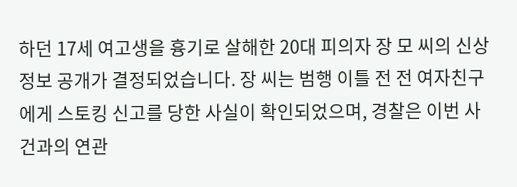하던 17세 여고생을 흉기로 살해한 20대 피의자 장 모 씨의 신상 정보 공개가 결정되었습니다. 장 씨는 범행 이틀 전 전 여자친구에게 스토킹 신고를 당한 사실이 확인되었으며, 경찰은 이번 사건과의 연관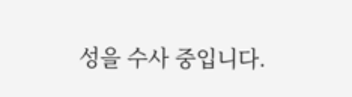성을 수사 중입니다.